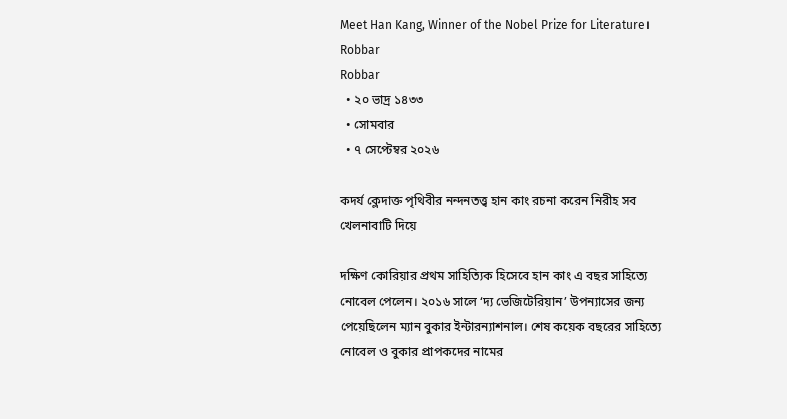Meet Han Kang, Winner of the Nobel Prize for Literature। Robbar
Robbar
  • ২০ ভাদ্র ১৪৩৩
  • সোমবার
  • ৭ সেপ্টেম্বর ২০২৬

কদর্য ক্লেদাক্ত পৃথিবীর নন্দনতত্ত্ব হান কাং রচনা করেন নিরীহ সব খেলনাবাটি দিয়ে

দক্ষিণ কোরিয়ার প্রথম সাহিত্যিক হিসেবে হান কাং এ বছর সাহিত্যে নোবেল পেলেন। ২০১৬ সালে ‘দ্য ভেজিটেরিয়ান’ উপন্যাসের জন্য পেয়েছিলেন ম্যান বুকার ইন্টারন্যাশনাল। শেষ কয়েক বছরের সাহিত্যে নোবেল ও বুকার প্রাপকদের নামের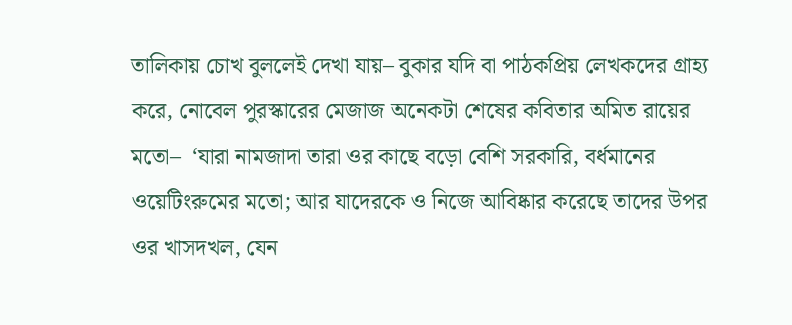তালিকায় চোখ বুললেই দেখা যায়– বুকার যদি বা পাঠকপ্রিয় লেখকদের গ্রাহ্য করে, নোবেল পুরস্কারের মেজাজ অনেকটা শেষের কবিতার অমিত রায়ের মতো–  ‘যারা নামজাদা তারা ওর কাছে বড়ো বেশি সরকারি, বর্ধমানের ওয়েটিংরুমের মতো; আর যাদেরকে ও নিজে আবিষ্কার করেছে তাদের উপর ওর খাসদখল, যেন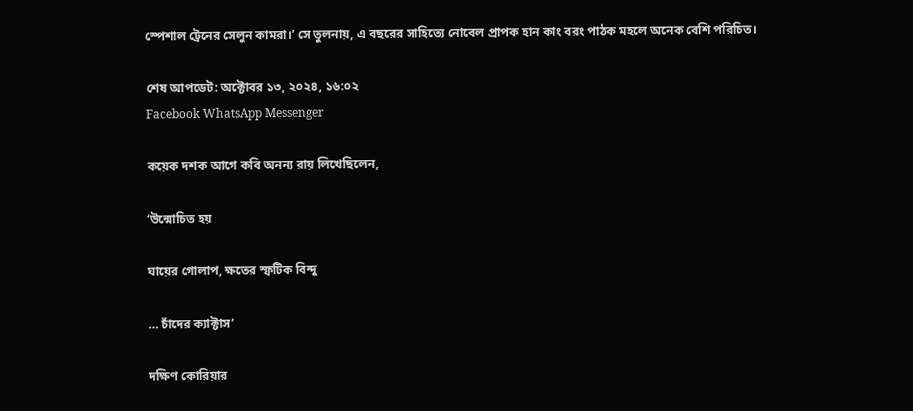স্পেশাল ট্রেনের সেলুন কামরা।’ সে তুলনায়, এ বছরের সাহিত্যে নোবেল প্রাপক হান কাং বরং পাঠক মহলে অনেক বেশি পরিচিত।

শেষ আপডেট: অক্টোবর ১৩, ২০২৪, ১৬:০২
Facebook WhatsApp Messenger

কয়েক দশক আগে কবি অনন্য রায় লিখেছিলেন,

‘উন্মোচিত হয়

ঘায়ের গোলাপ, ক্ষতের স্ফটিক বিন্দু

… চাঁদের ক্যাক্টাস’

দক্ষিণ কোরিয়ার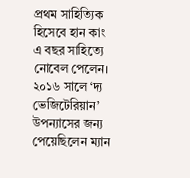প্রথম সাহিত্যিক হিসেবে হান কাং এ বছর সাহিত্যে নোবেল পেলেন। ২০১৬ সালে ‘দ্য ভেজিটেরিয়ান’ উপন্যাসের জন্য পেয়েছিলেন ম্যান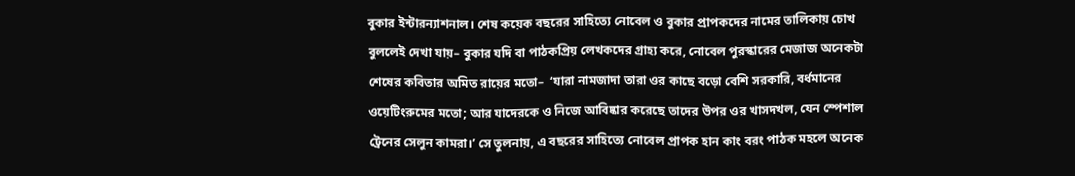বুকার ইন্টারন্যাশনাল। শেষ কয়েক বছরের সাহিত্যে নোবেল ও বুকার প্রাপকদের নামের তালিকায় চোখ বুললেই দেখা যায়– বুকার যদি বা পাঠকপ্রিয় লেখকদের গ্রাহ্য করে, নোবেল পুরস্কারের মেজাজ অনেকটা শেষের কবিতার অমিত রায়ের মতো–  ‘যারা নামজাদা তারা ওর কাছে বড়ো বেশি সরকারি, বর্ধমানের ওয়েটিংরুমের মতো; আর যাদেরকে ও নিজে আবিষ্কার করেছে তাদের উপর ওর খাসদখল, যেন স্পেশাল ট্রেনের সেলুন কামরা।’ সে তুলনায়, এ বছরের সাহিত্যে নোবেল প্রাপক হান কাং বরং পাঠক মহলে অনেক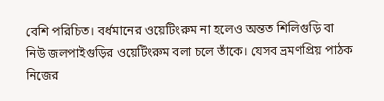বেশি পরিচিত। বর্ধমানের ওয়েটিংরুম না হলেও অন্তত শিলিগুড়ি বা নিউ জলপাইগুড়ির ওয়েটিংরুম বলা চলে তাঁকে। যেসব ভ্রমণপ্রিয় পাঠক নিজের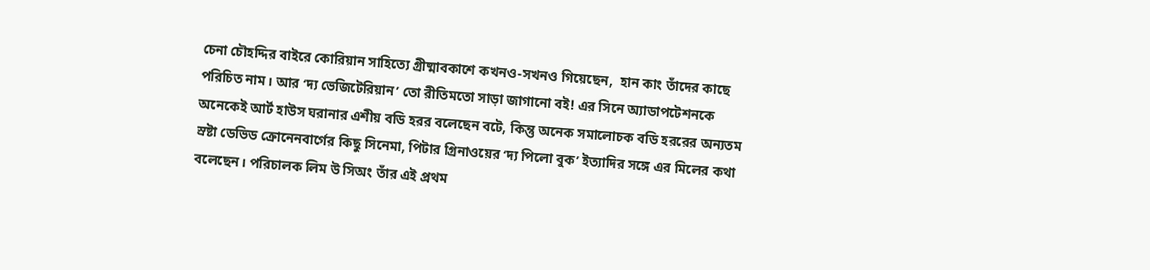চেনা চৌহদ্দির বাইরে কোরিয়ান সাহিত্যে গ্রীষ্মাবকাশে কখনও-সখনও গিয়েছেন,  হান কাং তাঁদের কাছে পরিচিত নাম। আর ‘দ্য ভেজিটেরিয়ান’ তো রীতিমতো সাড়া জাগানো বই! এর সিনে অ্যাডাপটেশনকে অনেকেই আর্ট হাউস ঘরানার এশীয় বডি হরর বলেছেন বটে, কিন্তু অনেক সমালোচক বডি হররের অন্যতম স্রষ্টা ডেভিড ক্রোনেনবার্গের কিছু সিনেমা, পিটার গ্রিনাওয়ের ‘দ্য পিলো বুক’ ইত্যাদির সঙ্গে এর মিলের কথা বলেছেন। পরিচালক লিম উ সিঅং তাঁর এই প্রথম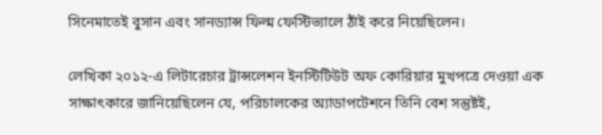সিনেমাতেই বুসান এবং সানড্যান্স ফিল্ম ফেস্টিভ্যালে ঠাঁই করে নিয়েছিলেন।

লেখিকা ২০১২-এ লিটারেচার ট্রান্সলেশন ইনস্টিটিউট অফ কোরিয়ার মুখপত্রে দেওয়া এক সাক্ষাৎকারে জানিয়েছিলেন যে, পরিচালকের অ্যাডাপটেশনে তিনি বেশ সন্তুষ্টই,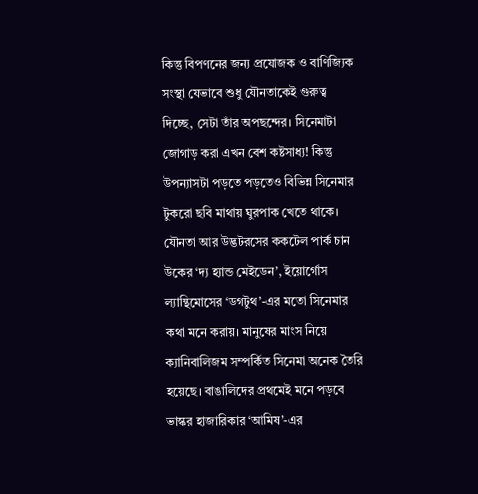কিন্তু বিপণনের জন্য প্রযোজক ও বাণিজ্যিক সংস্থা যেভাবে শুধু যৌনতাকেই গুরুত্ব দিচ্ছে, সেটা তাঁর অপছন্দের। সিনেমাটা জোগাড় করা এখন বেশ কষ্টসাধ্য! কিন্তু উপন্যাসটা পড়তে পড়তেও বিভিন্ন সিনেমার টুকরো ছবি মাথায় ঘুরপাক খেতে থাকে। যৌনতা আর উদ্ভটরসের ককটেল পার্ক চান উকের ‘দ্য হ্যান্ড মেইডেন’, ইয়োর্গোস ল্যান্থিমোসের ‘ডগটুথ’-এর মতো সিনেমার কথা মনে করায়। মানুষের মাংস নিয়ে ক্যানিবালিজম সম্পর্কিত সিনেমা অনেক তৈরি হয়েছে। বাঙালিদের প্রথমেই মনে পড়বে ভাস্কর হাজারিকার ‘আমিষ’-এর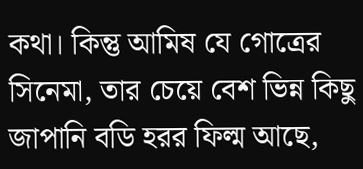কথা। কিন্তু আমিষ যে গোত্রের সিনেমা, তার চেয়ে বেশ ভিন্ন কিছু জাপানি বডি হরর ফিল্ম আছে,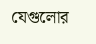যেগুলোর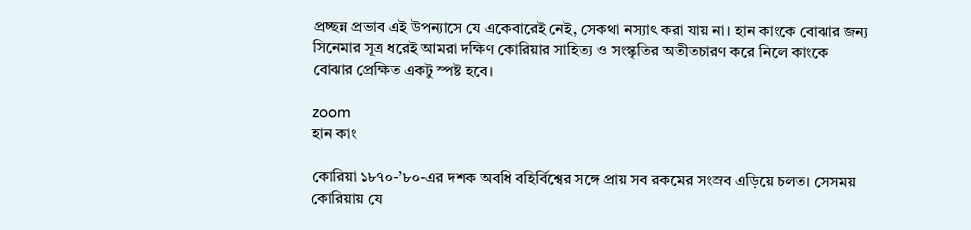প্রচ্ছন্ন প্রভাব এই উপন্যাসে যে একেবারেই নেই, সেকথা নস্যাৎ করা যায় না। হান কাংকে বোঝার জন্য সিনেমার সূত্র ধরেই আমরা দক্ষিণ কোরিয়ার সাহিত্য ও সংস্কৃতির অতীতচারণ করে নিলে কাংকে বোঝার প্রেক্ষিত একটু স্পষ্ট হবে।

zoom
হান কাং

কোরিয়া ১৮৭০-’৮০-এর দশক অবধি বহির্বিশ্বের সঙ্গে প্রায় সব রকমের সংস্রব এড়িয়ে চলত। সেসময় কোরিয়ায় যে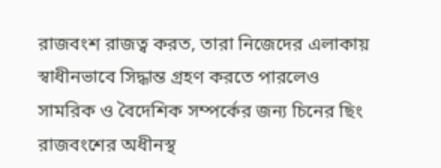রাজবংশ রাজত্ব করত, তারা নিজেদের এলাকায় স্বাধীনভাবে সিদ্ধান্ত গ্রহণ করতে পারলেও সামরিক ও বৈদেশিক সম্পর্কের জন্য চিনের ছিং রাজবংশের অধীনস্থ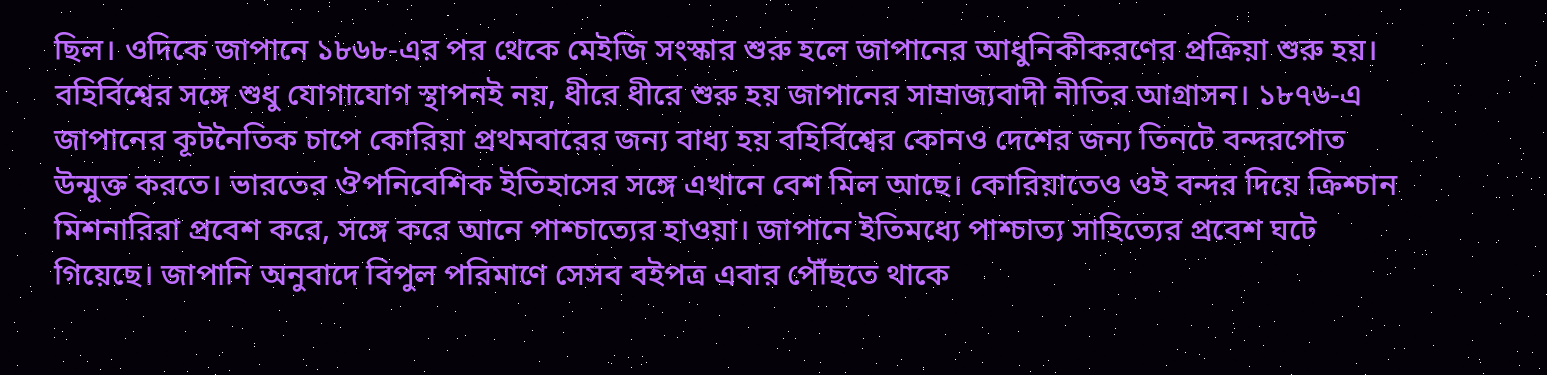ছিল। ওদিকে জাপানে ১৮৬৮-এর পর থেকে মেইজি সংস্কার শুরু হলে জাপানের আধুনিকীকরণের প্রক্রিয়া শুরু হয়। বহির্বিশ্বের সঙ্গে শুধু যোগাযোগ স্থাপনই নয়, ধীরে ধীরে শুরু হয় জাপানের সাম্রাজ্যবাদী নীতির আগ্রাসন। ১৮৭৬-এ জাপানের কূটনৈতিক চাপে কোরিয়া প্রথমবারের জন্য বাধ্য হয় বহির্বিশ্বের কোনও দেশের জন্য তিনটে বন্দরপোত উন্মুক্ত করতে। ভারতের ঔপনিবেশিক ইতিহাসের সঙ্গে এখানে বেশ মিল আছে। কোরিয়াতেও ওই বন্দর দিয়ে ক্রিশ্চান মিশনারিরা প্রবেশ করে, সঙ্গে করে আনে পাশ্চাত্যের হাওয়া। জাপানে ইতিমধ্যে পাশ্চাত্য সাহিত্যের প্রবেশ ঘটে গিয়েছে। জাপানি অনুবাদে বিপুল পরিমাণে সেসব বইপত্র এবার পৌঁছতে থাকে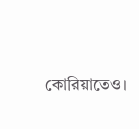কোরিয়াতেও।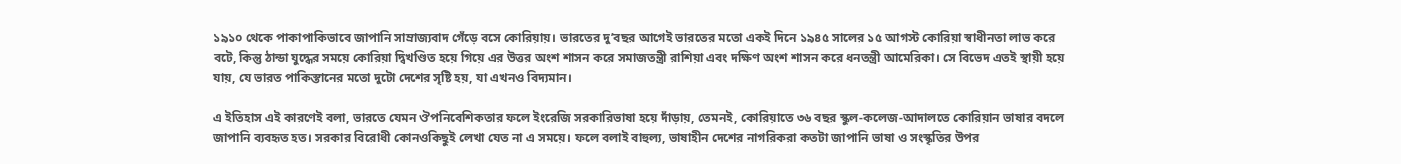১৯১০ থেকে পাকাপাকিভাবে জাপানি সাম্রাজ্যবাদ গেঁড়ে বসে কোরিয়ায়। ভারতের দু’বছর আগেই ভারতের মতো একই দিনে ১৯৪৫ সালের ১৫ আগস্ট কোরিয়া স্বাধীনতা লাভ করে বটে, কিন্তু ঠান্ডা যুদ্ধের সময়ে কোরিয়া দ্বিখণ্ডিত হয়ে গিয়ে এর উত্তর অংশ শাসন করে সমাজতন্ত্রী রাশিয়া এবং দক্ষিণ অংশ শাসন করে ধনতন্ত্রী আমেরিকা। সে বিভেদ এতই স্থায়ী হয়ে যায়, যে ভারত পাকিস্তানের মতো দুটো দেশের সৃষ্টি হয়, যা এখনও বিদ্যমান।

এ ইতিহাস এই কারণেই বলা, ভারতে যেমন ঔপনিবেশিকতার ফলে ইংরেজি সরকারিভাষা হয়ে দাঁড়ায়, তেমনই, কোরিয়াতে ৩৬ বছর স্কুল-কলেজ-আদালতে কোরিয়ান ভাষার বদলে জাপানি ব্যবহৃত হত। সরকার বিরোধী কোনওকিছুই লেখা যেত না এ সময়ে। ফলে বলাই বাহুল্য, ভাষাহীন দেশের নাগরিকরা কতটা জাপানি ভাষা ও সংস্কৃতির উপর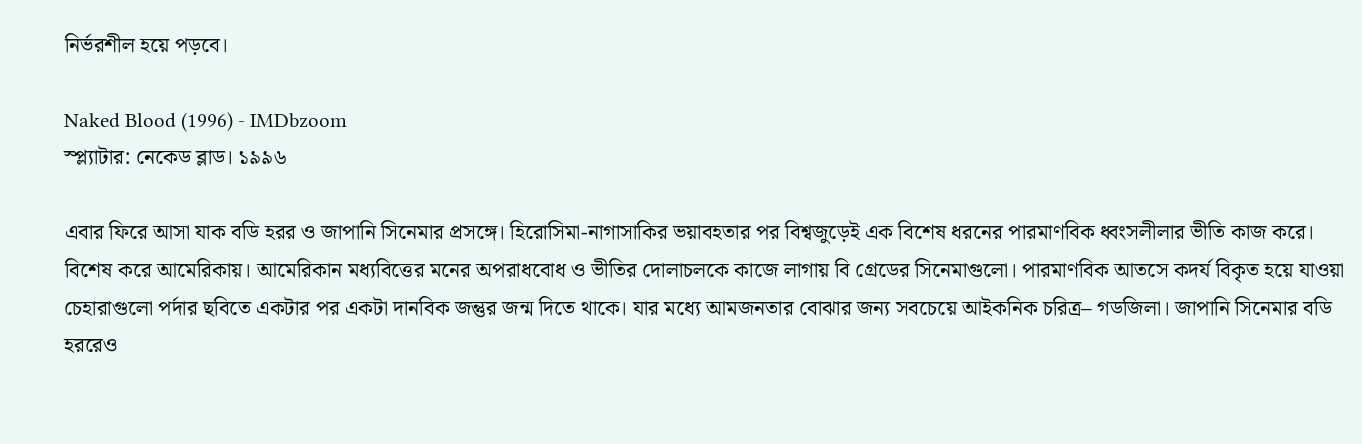নির্ভরশীল হয়ে পড়বে।

Naked Blood (1996) - IMDbzoom
স্প্ল্যাটার: নেকেড ব্লাড। ১৯৯৬

এবার ফিরে আসা যাক বডি হরর ও জাপানি সিনেমার প্রসঙ্গে। হিরোসিমা-নাগাসাকির ভয়াবহতার পর বিশ্বজুড়েই এক বিশেষ ধরনের পারমাণবিক ধ্বংসলীলার ভীতি কাজ করে। বিশেষ করে আমেরিকায়। আমেরিকান মধ্যবিত্তের মনের অপরাধবোধ ও ভীতির দোলাচলকে কাজে লাগায় বি গ্রেডের সিনেমাগুলো। পারমাণবিক আতসে কদর্য বিকৃত হয়ে যাওয়া চেহারাগুলো পর্দার ছবিতে একটার পর একটা দানবিক জন্তুর জন্ম দিতে থাকে। যার মধ্যে আমজনতার বোঝার জন্য সবচেয়ে আইকনিক চরিত্র– গডজিলা। জাপানি সিনেমার বডি হররেও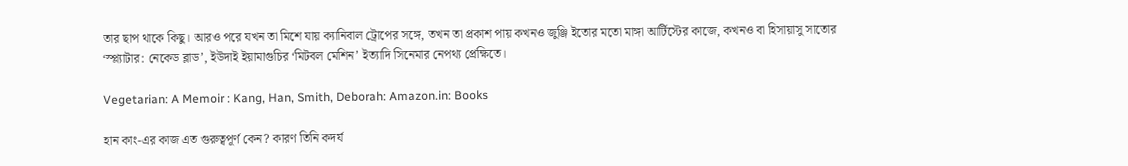তার ছাপ থাকে কিছু। আরও পরে যখন তা মিশে যায় ক্যানিবাল ট্রোপের সঙ্গে, তখন তা প্রকাশ পায় কখনও জুঞ্জি ইতোর মতো মাঙ্গা আর্টিস্টের কাজে, কখনও বা হিসায়াসু সাতোর ‘স্প্ল্যাটার: নেকেড ব্লাড’, ইউদাই ইয়ামাগুচির ‘মিটবল মেশিন’ ইত্যাদি সিনেমার নেপথ্য প্রেক্ষিতে।

Vegetarian: A Memoir : Kang, Han, Smith, Deborah: Amazon.in: Books

হান কাং-এর কাজ এত গুরুত্বপূর্ণ কেন? কারণ তিনি কদর্য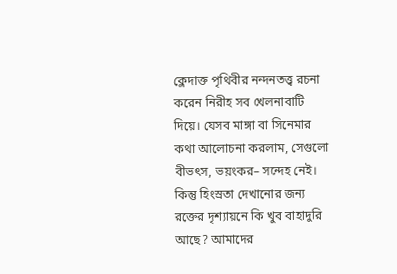ক্লেদাক্ত পৃথিবীর নন্দনতত্ত্ব রচনা করেন নিরীহ সব খেলনাবাটি দিয়ে। যেসব মাঙ্গা বা সিনেমার কথা আলোচনা করলাম, সেগুলো বীভৎস, ভয়ংকর– সন্দেহ নেই। কিন্তু হিংস্রতা দেখানোর জন্য রক্তের দৃশ্যায়নে কি খুব বাহাদুরি আছে? আমাদের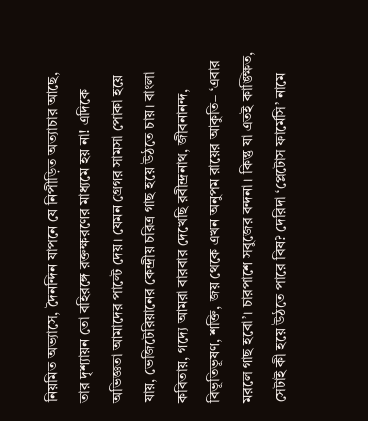নিয়মিত অভ্যাসে, দৈনন্দিন যাপনে যে নিপীড়িত অত্যাচার আছে, তার দৃশ্যায়ন তো বহিরঙ্গে রক্তক্ষরণের মাধ্যমে হয় না! এদিকে অভিজ্ঞতা আমাদের পাল্টে দেয়। যেমন গ্রেগর সামসা পোকা হয়ে যায়, ভেজিটেরিয়ানের কেন্দ্রীয় চরিত্র গাছ হয়ে উঠতে চায়। বাংলা কবিতায়, গদ্যে আমরা বারবার দেখেছি রবীন্দ্রনাথ, জীবনানন্দ, বিভূতিভূষণ, শক্তি, জয় থেকে এখন অনুপম রায়ের আকুতি– ‘এবার মরলে গাছ হবো’। চারপাশে সবুজের বন্দনা। কিন্তু যা এতই কাঙ্ক্ষিত, সেটাই কী হয়ে উঠতে পারে বিষ? দেরিদা ‘প্লেটোস ফার্মেসি’ নামে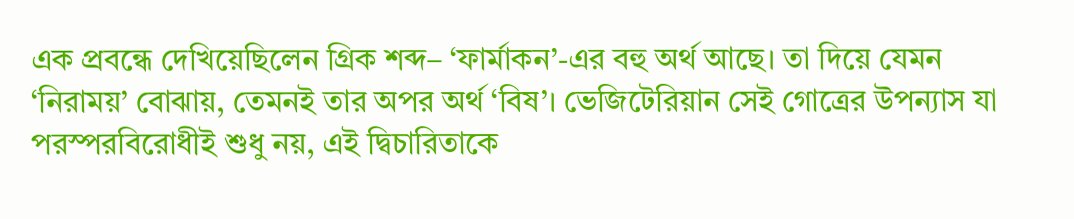এক প্রবন্ধে দেখিয়েছিলেন গ্রিক শব্দ– ‘ফার্মাকন’-এর বহু অর্থ আছে। তা দিয়ে যেমন ‘নিরাময়’ বোঝায়, তেমনই তার অপর অর্থ ‘বিষ’। ভেজিটেরিয়ান সেই গোত্রের উপন্যাস যা পরস্পরবিরোধীই শুধু নয়, এই দ্বিচারিতাকে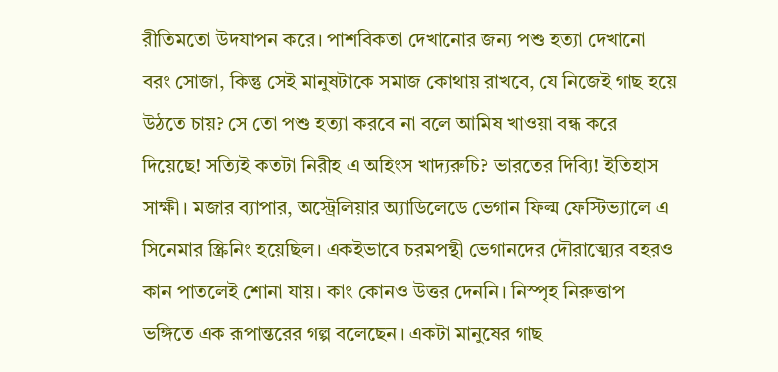রীতিমতো উদযাপন করে। পাশবিকতা দেখানোর জন্য পশু হত্যা দেখানো বরং সোজা, কিন্তু সেই মানুষটাকে সমাজ কোথায় রাখবে, যে নিজেই গাছ হয়ে উঠতে চায়? সে তো পশু হত্যা করবে না বলে আমিষ খাওয়া বন্ধ করে দিয়েছে! সত্যিই কতটা নিরীহ এ অহিংস খাদ্যরুচি? ভারতের দিব্যি! ইতিহাস সাক্ষী। মজার ব্যাপার, অস্ট্রেলিয়ার অ্যাডিলেডে ভেগান ফিল্ম ফেস্টিভ্যালে এ সিনেমার স্ক্রিনিং হয়েছিল। একইভাবে চরমপন্থী ভেগানদের দৌরাত্ম্যের বহরও কান পাতলেই শোনা যায়। কাং কোনও উত্তর দেননি। নিস্পৃহ নিরুত্তাপ ভঙ্গিতে এক রূপান্তরের গল্প বলেছেন। একটা মানুষের গাছ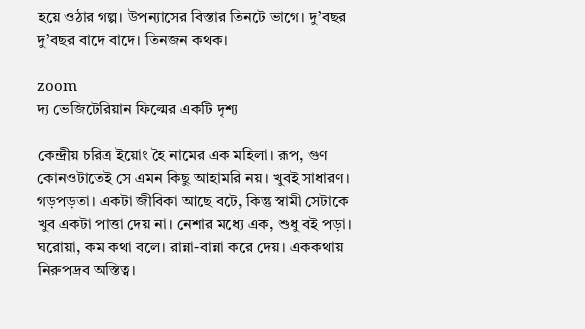হয়ে ওঠার গল্প। উপন্যাসের বিস্তার তিনটে ভাগে। দু’বছর দু’বছর বাদে বাদে। তিনজন কথক।

zoom
দ্য ভেজিটেরিয়ান ফিল্মের একটি দৃশ্য

কেন্দ্রীয় চরিত্র ইয়োং হৈ নামের এক মহিলা। রূপ, গুণ কোনওটাতেই সে এমন কিছু আহামরি নয়। খুবই সাধারণ। গড়পড়তা। একটা জীবিকা আছে বটে, কিন্তু স্বামী সেটাকে খুব একটা পাত্তা দেয় না। নেশার মধ্যে এক, শুধু বই পড়া। ঘরোয়া, কম কথা বলে। রান্না-বান্না করে দেয়। এককথায় নিরুপদ্রব অস্তিত্ব।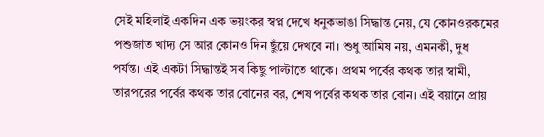সেই মহিলাই একদিন এক ভয়ংকর স্বপ্ন দেখে ধনুকভাঙা সিদ্ধান্ত নেয়, যে কোনওরকমের পশুজাত খাদ্য সে আর কোনও দিন ছুঁয়ে দেখবে না। শুধু আমিষ নয়, এমনকী, দুধ পর্যন্ত। এই একটা সিদ্ধান্তই সব কিছু পাল্টাতে থাকে। প্রথম পর্বের কথক তার স্বামী, তারপরের পর্বের কথক তার বোনের বর, শেষ পর্বের কথক তার বোন। এই বয়ানে প্রায়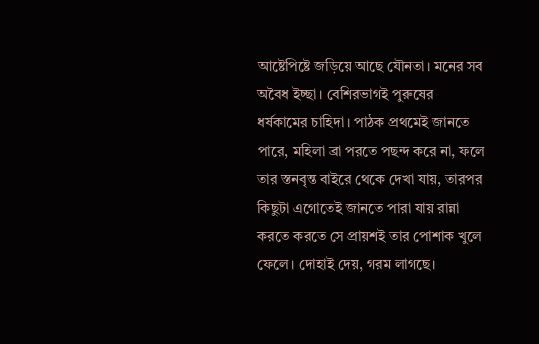আষ্টেপিষ্টে জড়িয়ে আছে যৌনতা। মনের সব অবৈধ ইচ্ছা। বেশিরভাগই পুরুষের ধর্ষকামের চাহিদা। পাঠক প্রথমেই জানতে পারে, মহিলা ব্রা পরতে পছন্দ করে না, ফলে তার স্তনবৃন্ত বাইরে থেকে দেখা যায়, তারপর কিছুটা এগোতেই জানতে পারা যায় রান্না করতে করতে সে প্রায়শই তার পোশাক খুলে ফেলে। দোহাই দেয়, গরম লাগছে।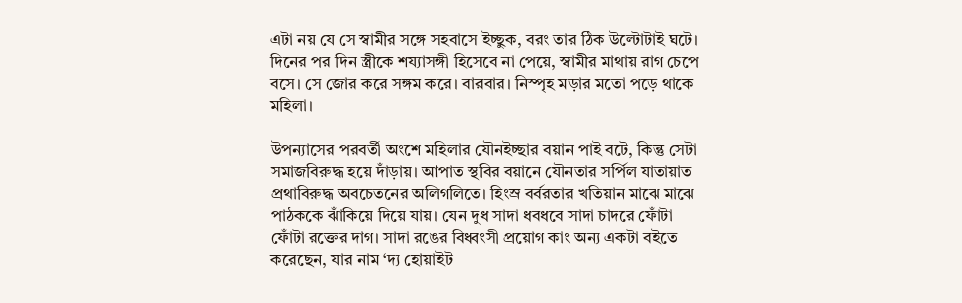এটা নয় যে সে স্বামীর সঙ্গে সহবাসে ইচ্ছুক, বরং তার ঠিক উল্টোটাই ঘটে। দিনের পর দিন স্ত্রীকে শয্যাসঙ্গী হিসেবে না পেয়ে, স্বামীর মাথায় রাগ চেপে বসে। সে জোর করে সঙ্গম করে। বারবার। নিস্পৃহ মড়ার মতো পড়ে থাকে মহিলা।

উপন্যাসের পরবর্তী অংশে মহিলার যৌনইচ্ছার বয়ান পাই বটে, কিন্তু সেটা সমাজবিরুদ্ধ হয়ে দাঁড়ায়। আপাত স্থবির বয়ানে যৌনতার সর্পিল যাতায়াত প্রথাবিরুদ্ধ অবচেতনের অলিগলিতে। হিংস্র বর্বরতার খতিয়ান মাঝে মাঝে পাঠককে ঝাঁকিয়ে দিয়ে যায়। যেন দুধ সাদা ধবধবে সাদা চাদরে ফোঁটা ফোঁটা রক্তের দাগ। সাদা রঙের বিধ্বংসী প্রয়োগ কাং অন্য একটা বইতে করেছেন, যার নাম ‘দ্য হোয়াইট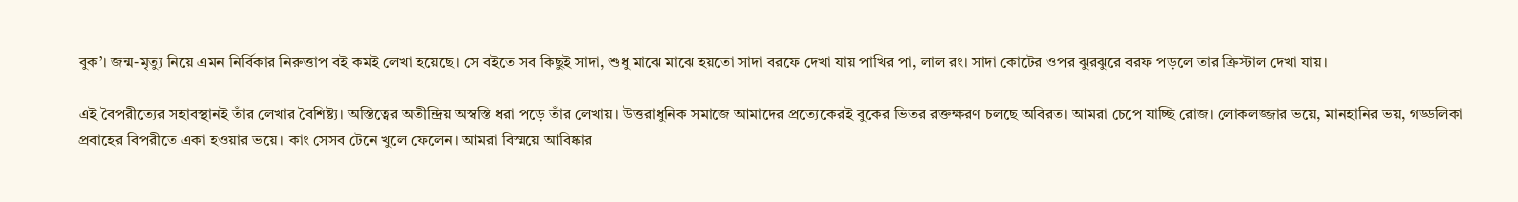বুক’। জন্ম-মৃত্যু নিয়ে এমন নির্বিকার নিরুত্তাপ বই কমই লেখা হয়েছে। সে বইতে সব কিছুই সাদা, শুধু মাঝে মাঝে হয়তো সাদা বরফে দেখা যায় পাখির পা, লাল রং। সাদা কোটের ওপর ঝুরঝুরে বরফ পড়লে তার ক্রিস্টাল দেখা যায়।

এই বৈপরীত্যের সহাবস্থানই তাঁর লেখার বৈশিষ্ট্য। অস্তিত্বের অতীন্দ্রিয় অস্বস্তি ধরা পড়ে তাঁর লেখায়। উত্তরাধুনিক সমাজে আমাদের প্রত্যেকেরই বুকের ভিতর রক্তক্ষরণ চলছে অবিরত। আমরা চেপে যাচ্ছি রোজ। লোকলজ্জার ভয়ে, মানহানির ভয়, গড্ডলিকা প্রবাহের বিপরীতে একা হওয়ার ভয়ে। কাং সেসব টেনে খুলে ফেলেন। আমরা বিস্ময়ে আবিষ্কার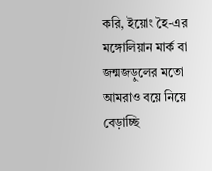করি, ইয়োং হৈ-এর মঙ্গোলিয়ান মার্ক বা জন্মজড়ুলের মতো আমরাও বয়ে নিয়ে বেড়াচ্ছি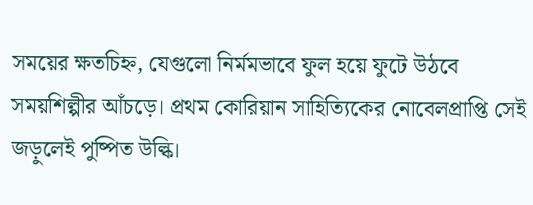সময়ের ক্ষতচিহ্ন, যেগুলো নির্মমভাবে ফুল হয়ে ফুটে উঠবে সময়শিল্পীর আঁচড়ে। প্রথম কোরিয়ান সাহিত্যিকের নোবেলপ্রাপ্তি সেই জড়ুলেই পুষ্পিত উল্কি।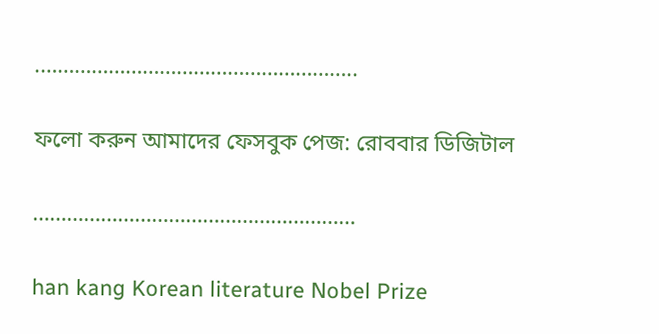.………………………………………………..

ফলো করুন আমাদের ফেসবুক পেজ: রোববার ডিজিটাল

…………………………………………………

han kang Korean literature Nobel Prize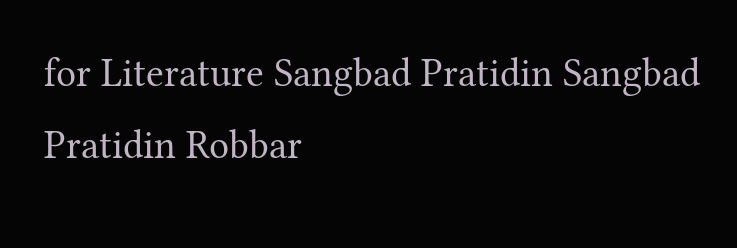for Literature Sangbad Pratidin Sangbad Pratidin Robbar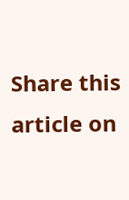Share this article on